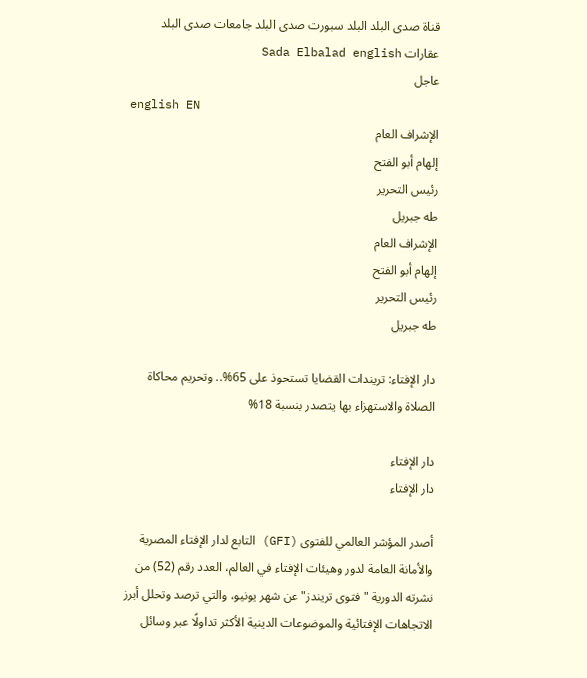قناة صدى البلد البلد سبورت صدى البلد جامعات صدى البلد عقارات Sada Elbalad english
عاجل
english EN
الإشراف العام
إلهام أبو الفتح
رئيس التحرير
طه جبريل
الإشراف العام
إلهام أبو الفتح
رئيس التحرير
طه جبريل

دار الإفتاء: تريندات القضايا تستحوذ على 65%.. وتحريم محاكاة الصلاة والاستهزاء بها يتصدر بنسبة 18%

دار الإفتاء
دار الإفتاء

أصدر المؤشر العالمي للفتوى (GFI) التابع لدار الإفتاء المصرية والأمانة العامة لدور وهيئات الإفتاء في العالم، العدد رقم (52) من نشرته الدورية "فتوى تريندز" عن شهر يونيو، والتي ترصد وتحلل أبرز الاتجاهات الإفتائية والموضوعات الدينية الأكثر تداولًا عبر وسائل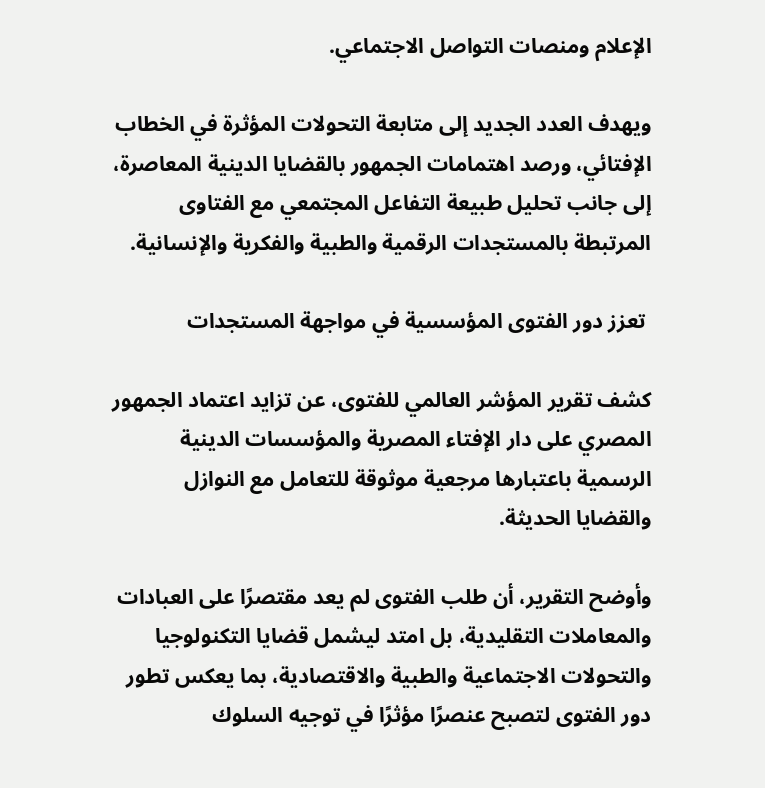الإعلام ومنصات التواصل الاجتماعي.

ويهدف العدد الجديد إلى متابعة التحولات المؤثرة في الخطاب الإفتائي، ورصد اهتمامات الجمهور بالقضايا الدينية المعاصرة، إلى جانب تحليل طبيعة التفاعل المجتمعي مع الفتاوى المرتبطة بالمستجدات الرقمية والطبية والفكرية والإنسانية.

 تعزز دور الفتوى المؤسسية في مواجهة المستجدات

كشف تقرير المؤشر العالمي للفتوى، عن تزايد اعتماد الجمهور المصري على دار الإفتاء المصرية والمؤسسات الدينية الرسمية باعتبارها مرجعية موثوقة للتعامل مع النوازل والقضايا الحديثة.

وأوضح التقرير، أن طلب الفتوى لم يعد مقتصرًا على العبادات والمعاملات التقليدية، بل امتد ليشمل قضايا التكنولوجيا والتحولات الاجتماعية والطبية والاقتصادية، بما يعكس تطور دور الفتوى لتصبح عنصرًا مؤثرًا في توجيه السلوك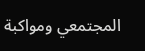المجتمعي ومواكبة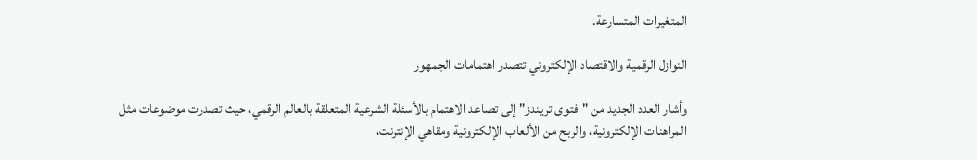المتغيرات المتسارعة.

النوازل الرقمية والاقتصاد الإلكتروني تتصدر اهتمامات الجمهور

وأشار العدد الجديد من "فتوى تريندز" إلى تصاعد الاهتمام بالأسئلة الشرعية المتعلقة بالعالم الرقمي، حيث تصدرت موضوعات مثل المراهنات الإلكترونية، والربح من الألعاب الإلكترونية ومقاهي الإنترنت،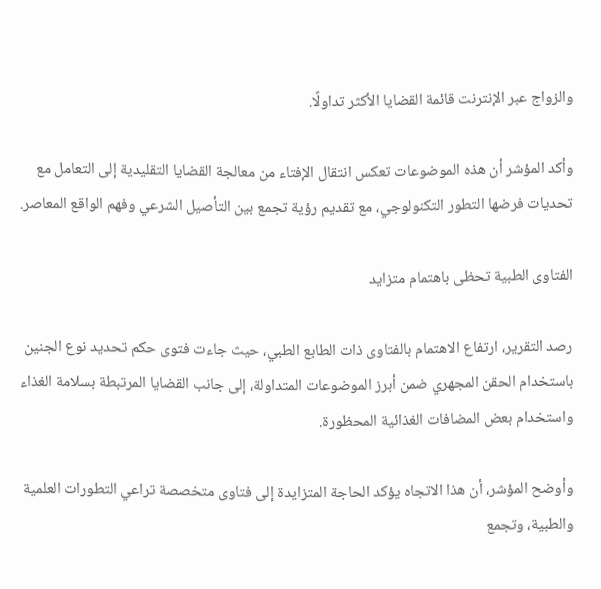والزواج عبر الإنترنت قائمة القضايا الأكثر تداولًا.

وأكد المؤشر أن هذه الموضوعات تعكس انتقال الإفتاء من معالجة القضايا التقليدية إلى التعامل مع تحديات فرضها التطور التكنولوجي، مع تقديم رؤية تجمع بين التأصيل الشرعي وفهم الواقع المعاصر.

الفتاوى الطبية تحظى باهتمام متزايد

رصد التقرير، ارتفاع الاهتمام بالفتاوى ذات الطابع الطبي، حيث جاءت فتوى حكم تحديد نوع الجنين باستخدام الحقن المجهري ضمن أبرز الموضوعات المتداولة، إلى جانب القضايا المرتبطة بسلامة الغذاء واستخدام بعض المضافات الغذائية المحظورة.

وأوضح المؤشر، أن هذا الاتجاه يؤكد الحاجة المتزايدة إلى فتاوى متخصصة تراعي التطورات العلمية والطبية، وتجمع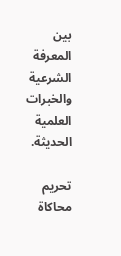بين المعرفة الشرعية والخبرات العلمية الحديثة.

تحريم محاكاة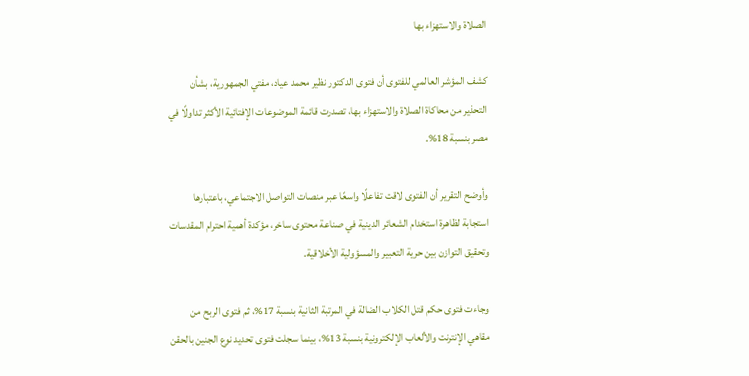الصلاة والاستهزاء بها

كشف المؤشر العالمي للفتوى أن فتوى الدكتور نظير محمد عياد، مفتي الجمهورية، بشأن التحذير من محاكاة الصلاة والاستهزاء بها، تصدرت قائمة الموضوعات الإفتائية الأكثر تداولًا في مصر بنسبة 18%.

وأوضح التقرير أن الفتوى لاقت تفاعلًا واسعًا عبر منصات التواصل الاجتماعي، باعتبارها استجابة لظاهرة استخدام الشعائر الدينية في صناعة محتوى ساخر، مؤكدة أهمية احترام المقدسات وتحقيق التوازن بين حرية التعبير والمسؤولية الأخلاقية.

وجاءت فتوى حكم قتل الكلاب الضالة في المرتبة الثانية بنسبة 17%، ثم فتوى الربح من مقاهي الإنترنت والألعاب الإلكترونية بنسبة 13%، بينما سجلت فتوى تحديد نوع الجنين بالحقن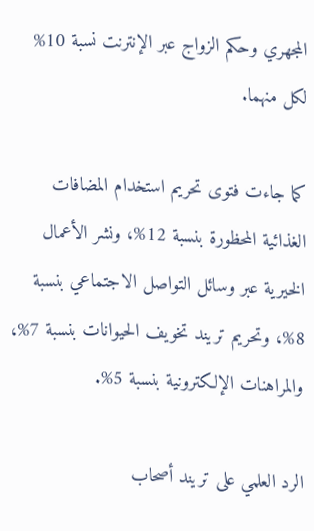المجهري وحكم الزواج عبر الإنترنت نسبة 10% لكل منهما.

كما جاءت فتوى تحريم استخدام المضافات الغذائية المحظورة بنسبة 12%، ونشر الأعمال الخيرية عبر وسائل التواصل الاجتماعي بنسبة 8%، وتحريم تريند تخويف الحيوانات بنسبة 7%، والمراهنات الإلكترونية بنسبة 5%.

الرد العلمي على تريند أصحاب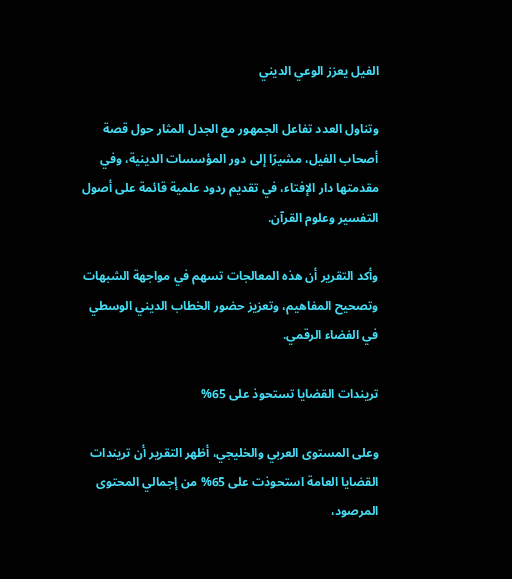الفيل يعزز الوعي الديني

وتناول العدد تفاعل الجمهور مع الجدل المثار حول قصة أصحاب الفيل، مشيرًا إلى دور المؤسسات الدينية، وفي مقدمتها دار الإفتاء، في تقديم ردود علمية قائمة على أصول التفسير وعلوم القرآن.

وأكد التقرير أن هذه المعالجات تسهم في مواجهة الشبهات وتصحيح المفاهيم، وتعزيز حضور الخطاب الديني الوسطي في الفضاء الرقمي.

تريندات القضايا تستحوذ على 65%

وعلى المستوى العربي والخليجي، أظهر التقرير أن تريندات القضايا العامة استحوذت على 65% من إجمالي المحتوى المرصود،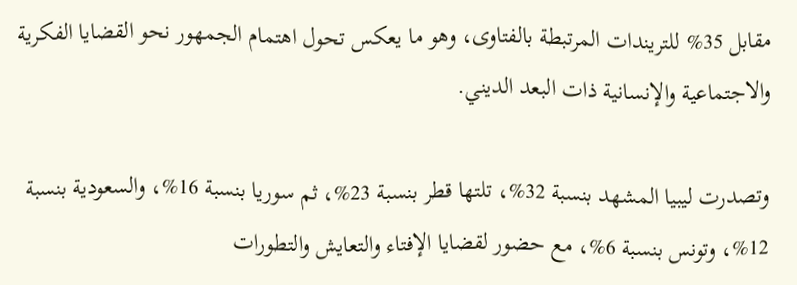مقابل 35% للتريندات المرتبطة بالفتاوى، وهو ما يعكس تحول اهتمام الجمهور نحو القضايا الفكرية والاجتماعية والإنسانية ذات البعد الديني.

وتصدرت ليبيا المشهد بنسبة 32%، تلتها قطر بنسبة 23%، ثم سوريا بنسبة 16%، والسعودية بنسبة 12%، وتونس بنسبة 6%، مع حضور لقضايا الإفتاء والتعايش والتطورات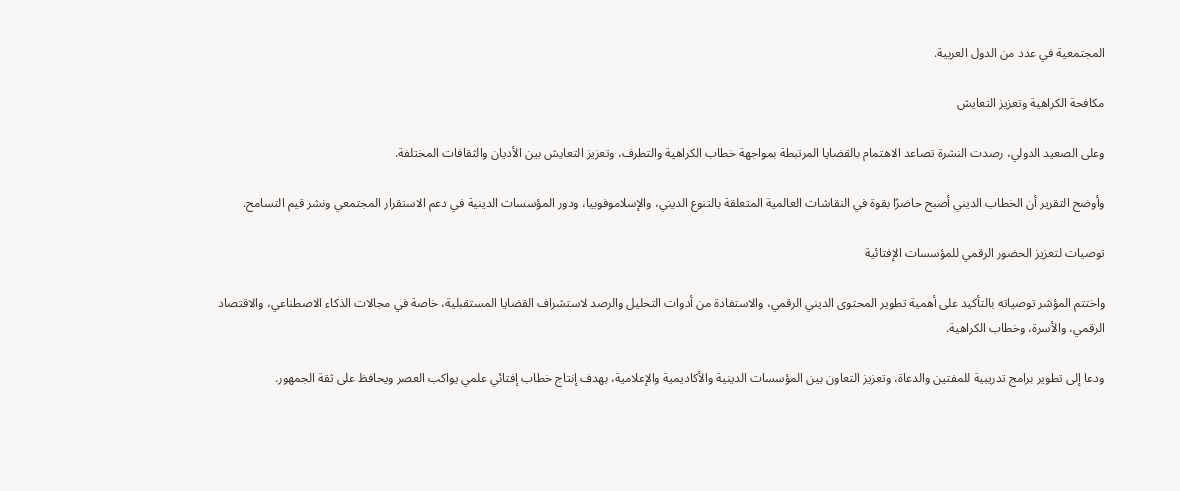المجتمعية في عدد من الدول العربية.

مكافحة الكراهية وتعزيز التعايش

وعلى الصعيد الدولي، رصدت النشرة تصاعد الاهتمام بالقضايا المرتبطة بمواجهة خطاب الكراهية والتطرف، وتعزيز التعايش بين الأديان والثقافات المختلفة.

وأوضح التقرير أن الخطاب الديني أصبح حاضرًا بقوة في النقاشات العالمية المتعلقة بالتنوع الديني، والإسلاموفوبيا، ودور المؤسسات الدينية في دعم الاستقرار المجتمعي ونشر قيم التسامح.

توصيات لتعزيز الحضور الرقمي للمؤسسات الإفتائية

واختتم المؤشر توصياته بالتأكيد على أهمية تطوير المحتوى الديني الرقمي، والاستفادة من أدوات التحليل والرصد لاستشراف القضايا المستقبلية، خاصة في مجالات الذكاء الاصطناعي، والاقتصاد الرقمي، والأسرة، وخطاب الكراهية.

ودعا إلى تطوير برامج تدريبية للمفتين والدعاة، وتعزيز التعاون بين المؤسسات الدينية والأكاديمية والإعلامية، بهدف إنتاج خطاب إفتائي علمي يواكب العصر ويحافظ على ثقة الجمهور.